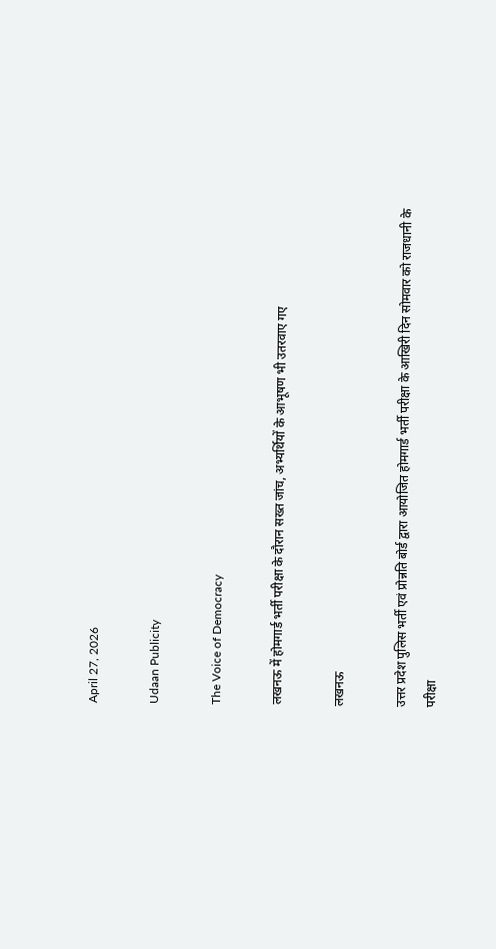April 27, 2026

Udaan Publicity

The Voice of Democracy

लखनऊ में होमगार्ड भर्ती परीक्षा के दौरान सख्त जांच, अभ्यर्थियों के आभूषण भी उतरवाए गए

लखनऊ

उत्तर प्रदेश पुलिस भर्ती एवं प्रोन्नति बोर्ड द्वारा आयोजित होमगार्ड भर्ती परीक्षा के आखिरी दिन सोमवार को राजधानी के परीक्षा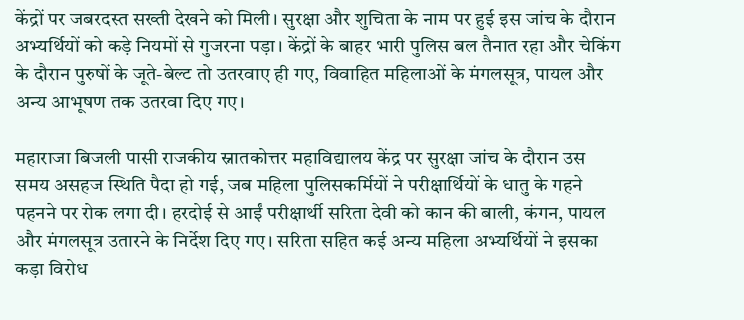केंद्रों पर जबरदस्त सख्ती देखने को मिली। सुरक्षा और शुचिता के नाम पर हुई इस जांच के दौरान अभ्यर्थियों को कड़े नियमों से गुजरना पड़ा। केंद्रों के बाहर भारी पुलिस बल तैनात रहा और चेकिंग के दौरान पुरुषों के जूते-बेल्ट तो उतरवाए ही गए, विवाहित महिलाओं के मंगलसूत्र, पायल और अन्य आभूषण तक उतरवा दिए गए।

महाराजा बिजली पासी राजकीय स्नातकोत्तर महाविद्यालय केंद्र पर सुरक्षा जांच के दौरान उस समय असहज स्थिति पैदा हो गई, जब महिला पुलिसकर्मियों ने परीक्षार्थियों के धातु के गहने पहनने पर रोक लगा दी। हरदोई से आईं परीक्षार्थी सरिता देवी को कान की बाली, कंगन, पायल और मंगलसूत्र उतारने के निर्देश दिए गए। सरिता सहित कई अन्य महिला अभ्यर्थियों ने इसका कड़ा विरोध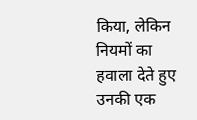किया, लेकिन नियमों का हवाला देते हुए उनकी एक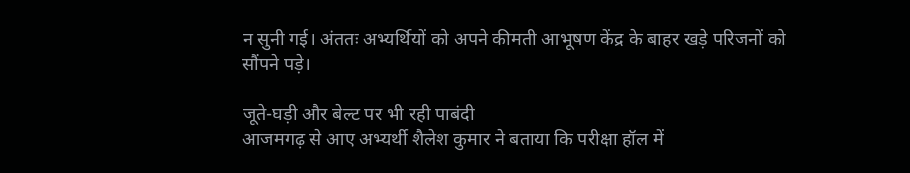न सुनी गई। अंततः अभ्यर्थियों को अपने कीमती आभूषण केंद्र के बाहर खड़े परिजनों को सौंपने पड़े।

जूते-घड़ी और बेल्ट पर भी रही पाबंदी
आजमगढ़ से आए अभ्यर्थी शैलेश कुमार ने बताया कि परीक्षा हॉल में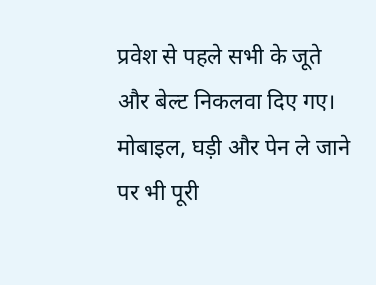प्रवेश से पहले सभी के जूते और बेल्ट निकलवा दिए गए। मोबाइल, घड़ी और पेन ले जाने पर भी पूरी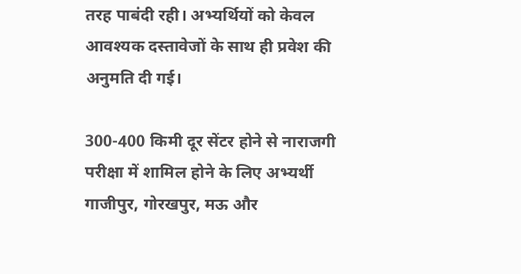तरह पाबंदी रही। अभ्यर्थियों को केवल आवश्यक दस्तावेजों के साथ ही प्रवेश की अनुमति दी गई।

300-400 किमी दूर सेंटर होने से नाराजगी
परीक्षा में शामिल होने के लिए अभ्यर्थी गाजीपुर, गोरखपुर, मऊ और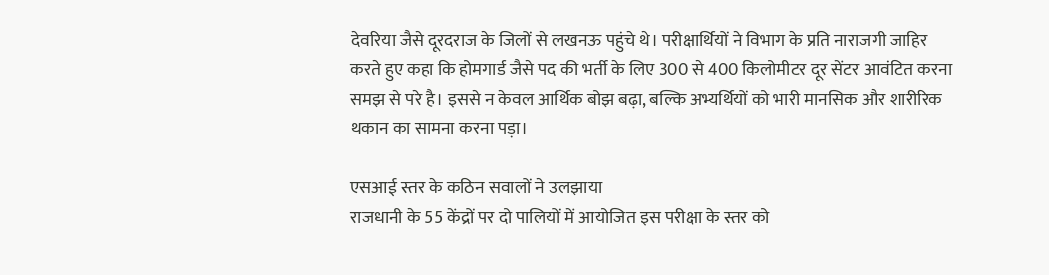देवरिया जैसे दूरदराज के जिलों से लखनऊ पहुंचे थे। परीक्षार्थियों ने विभाग के प्रति नाराजगी जाहिर करते हुए कहा कि होमगार्ड जैसे पद की भर्ती के लिए 300 से 400 किलोमीटर दूर सेंटर आवंटित करना समझ से परे है। इससे न केवल आर्थिक बोझ बढ़ा, बल्कि अभ्यर्थियों को भारी मानसिक और शारीरिक थकान का सामना करना पड़ा।

एसआई स्तर के कठिन सवालों ने उलझाया
राजधानी के 55 केंद्रों पर दो पालियों में आयोजित इस परीक्षा के स्तर को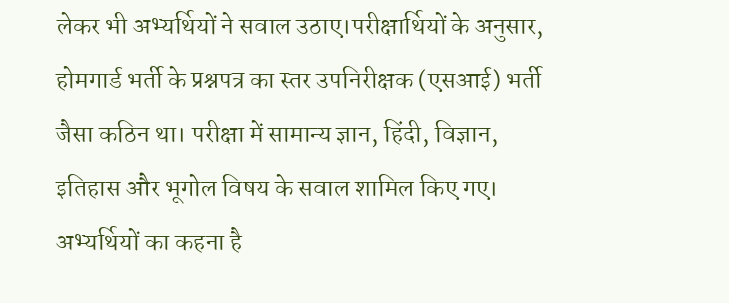लेकर भी अभ्यर्थियों ने सवाल उठाए।परीक्षार्थियों के अनुसार, होमगार्ड भर्ती के प्रश्नपत्र का स्तर उपनिरीक्षक (एसआई) भर्ती जैसा कठिन था। परीक्षा में सामान्य ज्ञान, हिंदी, विज्ञान, इतिहास और भूगोल विषय के सवाल शामिल किए गए। अभ्यर्थियों का कहना है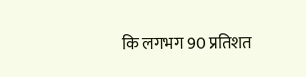कि लगभग 90 प्रतिशत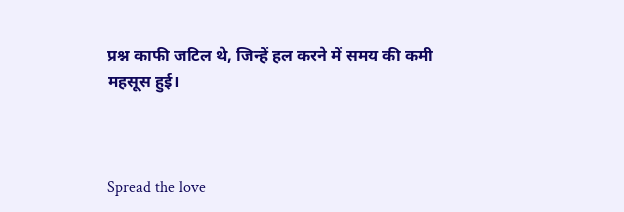प्रश्न काफी जटिल थे, जिन्हें हल करने में समय की कमी महसूस हुई।



Spread the love